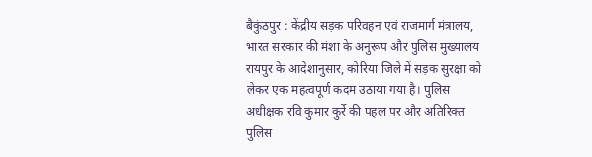बैकुंठपुर : केंद्रीय सड़क परिवहन एवं राजमार्ग मंत्रालय, भारत सरकार की मंशा के अनुरूप और पुलिस मुख्यालय रायपुर के आदेशानुसार, कोरिया जिले में सड़क सुरक्षा को लेकर एक महत्वपूर्ण कदम उठाया गया है। पुलिस अधीक्षक रवि कुमार कुर्रे की पहल पर और अतिरिक्त पुलिस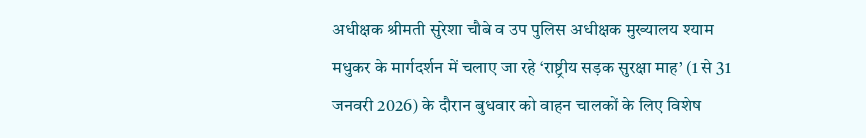अधीक्षक श्रीमती सुरेशा चौबे व उप पुलिस अधीक्षक मुख्यालय श्याम मधुकर के मार्गदर्शन में चलाए जा रहे ‘राष्ट्रीय सड़क सुरक्षा माह’ (1 से 31 जनवरी 2026) के दौरान बुधवार को वाहन चालकों के लिए विशेष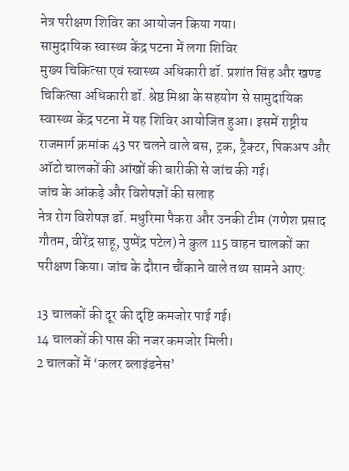नेत्र परीक्षण शिविर का आयोजन किया गया।
सामुदायिक स्वास्थ्य केंद्र पटना में लगा शिविर
मुख्य चिकित्सा एवं स्वास्थ्य अधिकारी डॉ. प्रशांत सिंह और खण्ड चिकित्सा अधिकारी डॉ. श्रेष्ठ मिश्रा के सहयोग से सामुदायिक स्वास्थ्य केंद्र पटना में यह शिविर आयोजित हुआ। इसमें राष्ट्रीय राजमार्ग क्रमांक 43 पर चलने वाले बस, ट्रक, ट्रैक्टर, पिकअप और ऑटो चालकों की आंखों की बारीकी से जांच की गई।
जांच के आंकड़े और विशेषज्ञों की सलाह
नेत्र रोग विशेषज्ञ डॉ. मधुरिमा पैकरा और उनकी टीम (गणेश प्रसाद गौतम, वीरेंद्र साहू, पुष्पेंद्र पटेल) ने कुल 115 वाहन चालकों का परीक्षण किया। जांच के दौरान चौंकाने वाले तथ्य सामने आए:

13 चालकों की दूर की दृष्टि कमजोर पाई गई।
14 चालकों की पास की नजर कमजोर मिली।
2 चालकों में ‘कलर ब्लाइंडनेस’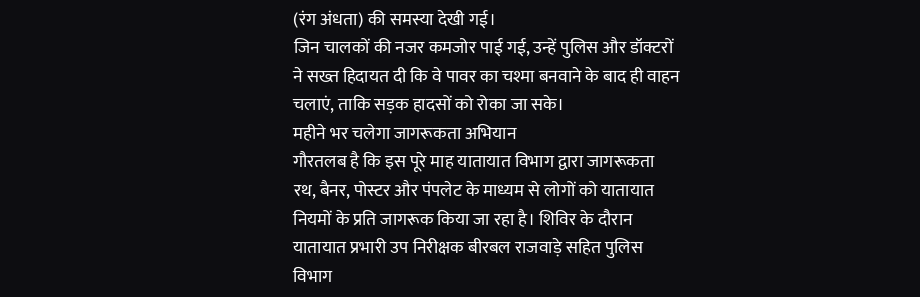(रंग अंधता) की समस्या देखी गई।
जिन चालकों की नजर कमजोर पाई गई, उन्हें पुलिस और डॉक्टरों ने सख्त हिदायत दी कि वे पावर का चश्मा बनवाने के बाद ही वाहन चलाएं, ताकि सड़क हादसों को रोका जा सके।
महीने भर चलेगा जागरूकता अभियान
गौरतलब है कि इस पूरे माह यातायात विभाग द्वारा जागरूकता रथ, बैनर, पोस्टर और पंपलेट के माध्यम से लोगों को यातायात नियमों के प्रति जागरूक किया जा रहा है। शिविर के दौरान यातायात प्रभारी उप निरीक्षक बीरबल राजवाड़े सहित पुलिस विभाग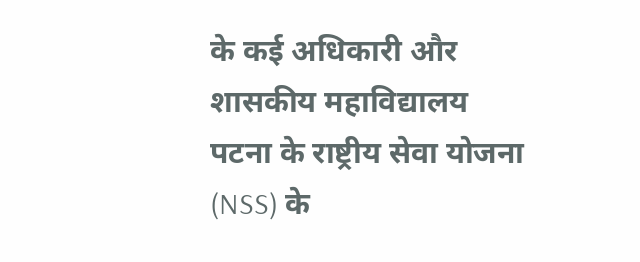के कई अधिकारी और शासकीय महाविद्यालय पटना के राष्ट्रीय सेवा योजना (NSS) के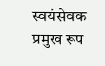स्वयंसेवक प्रमुख रूप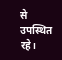से उपस्थित रहे।